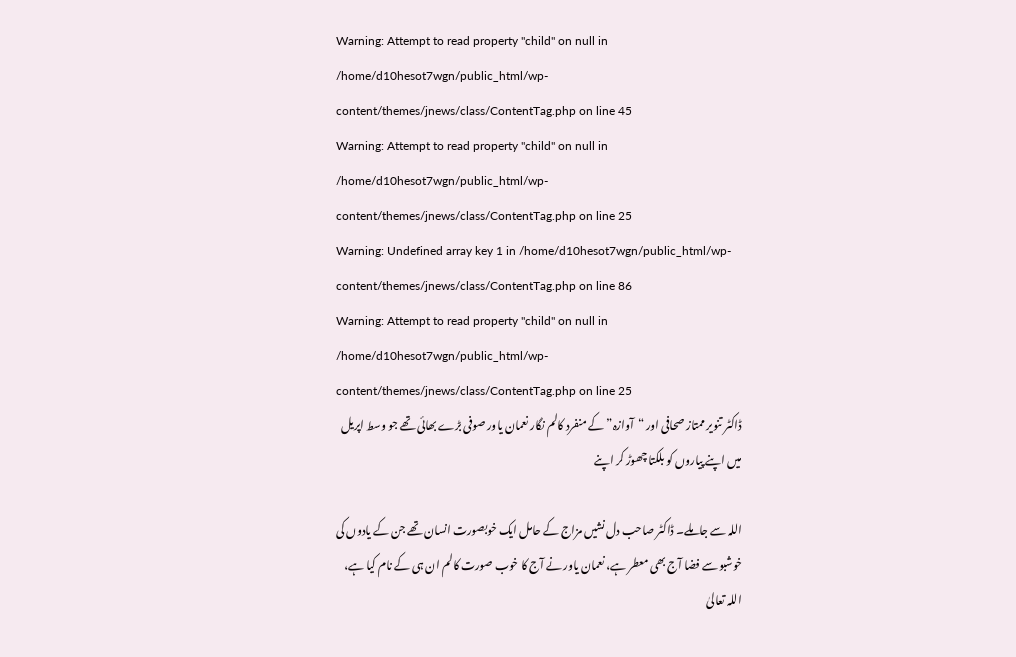Warning: Attempt to read property "child" on null in /home/d10hesot7wgn/public_html/wp-content/themes/jnews/class/ContentTag.php on line 45
Warning: Attempt to read property "child" on null in /home/d10hesot7wgn/public_html/wp-content/themes/jnews/class/ContentTag.php on line 25
Warning: Undefined array key 1 in /home/d10hesot7wgn/public_html/wp-content/themes/jnews/class/ContentTag.php on line 86
Warning: Attempt to read property "child" on null in /home/d10hesot7wgn/public_html/wp-content/themes/jnews/class/ContentTag.php on line 25
ڈاکٹر تنویر ممتاز صحافی اور “آوازہ” کے منفرد کالم نگار نعمان یاور صوفی بڑے بھائی تھے جو وسط اپریل میں اپنے پیاروں کو بلکتا چھوڑ کر اپنے

اللہ سے جاملے۔ ڈاکٹر صاحب دل نشیں مزاج کے حامل ایک خوبصورت انسان تھے جن کے یادوں کی خوشبو سے فضا آج بھی معطر ہے، نعمان یاور نے آج کا خوب صورت کالم ان ہی کے نام کیا ہے، اللہ تعالیٰ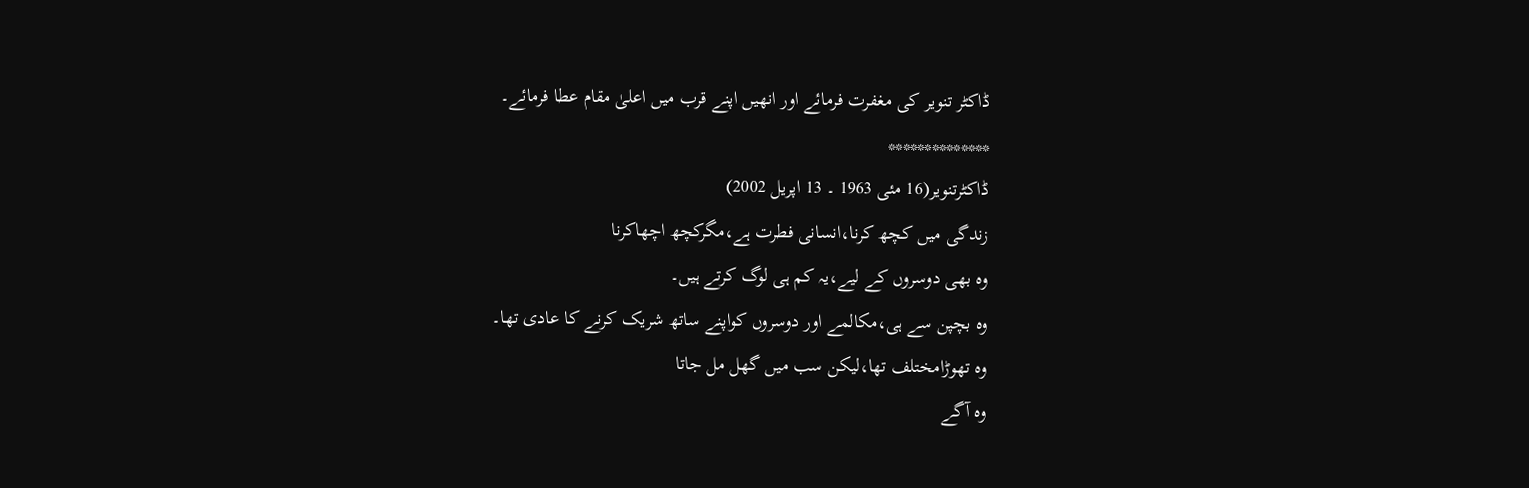ڈاکٹر تنویر کی مغفرت فرمائے اور انھیں اپنے قرب میں اعلیٰ مقام عطا فرمائے۔
**************
ڈاکٹرتنویر(16 مئی 1963 ۔ 13 اپریل 2002)
زندگی میں کچھ کرنا،انسانی فطرت ہے،مگرکچھ اچھاکرنا
وہ بھی دوسروں کے لیے،یہ کم ہی لوگ کرتے ہیں۔
وہ بچپن سے ہی،مکالمے اور دوسروں کواپنے ساتھ شریک کرنے کا عادی تھا۔
وہ تھوڑامختلف تھا،لیکن سب میں گھل مل جاتا
وہ آگے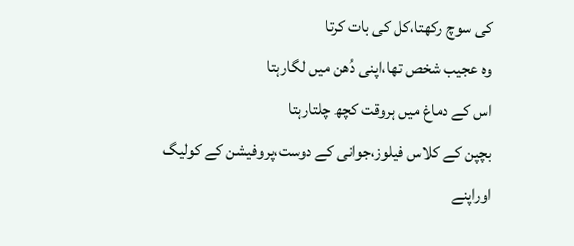کی سوچ رکھتا،کل کی بات کرتا
وہ عجیب شخص تھا،اپنی دُھن میں لگارہتا
اس کے دماغ میں ہروقت کچھ چلتارہتا
بچپن کے کلاس فیلوز،جوانی کے دوست،پروفیشن کے کولیگ
اوراپنے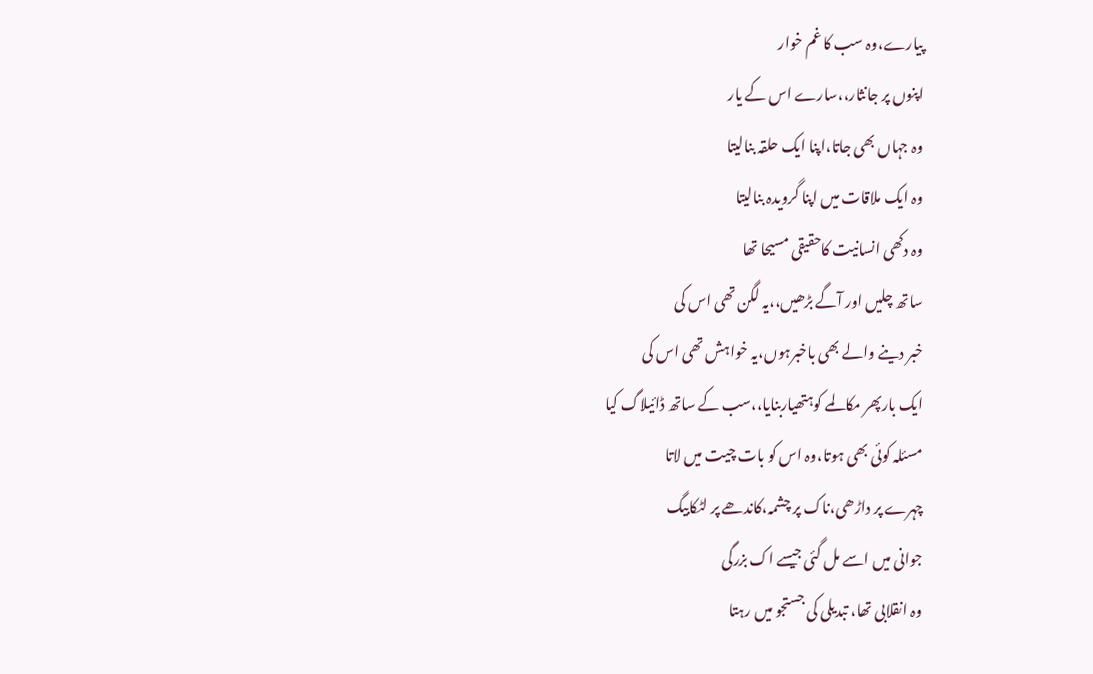پیارے،وہ سب کا غم خوار
اپنوں پر جانثار،،سارے اس کے یار
وہ جہاں بھی جاتا،اپنا ایک حلقہ بنالیتا
وہ ایک ملاقات میں اپنا گرویدہ بنالیتا
وہ دکھی انسانیت کاحقیقی مسیحا تھا
ساتھ چلیں اور آگے بڑھیں،،یہ لگن تھی اس کی
خبر دینے والے بھی باخبرہوں،یہ خواہش تھی اس کی
ایک بارپھر مکالمے کوہتھیاربنایا،،سب کے ساتھ ڈائیلاگ کیا
مسئلہ کوئی بھی ہوتا،وہ اس کو بات چیت میں لاتا
چہرے پر داڑھی،ناک پر چشمہ،کاندھے پر لٹکابیگ
جوانی میں اسے مل گئی جیسے اک بزرگی
وہ انقلابی تھا، تبدیلی کی جستجو میں رہتا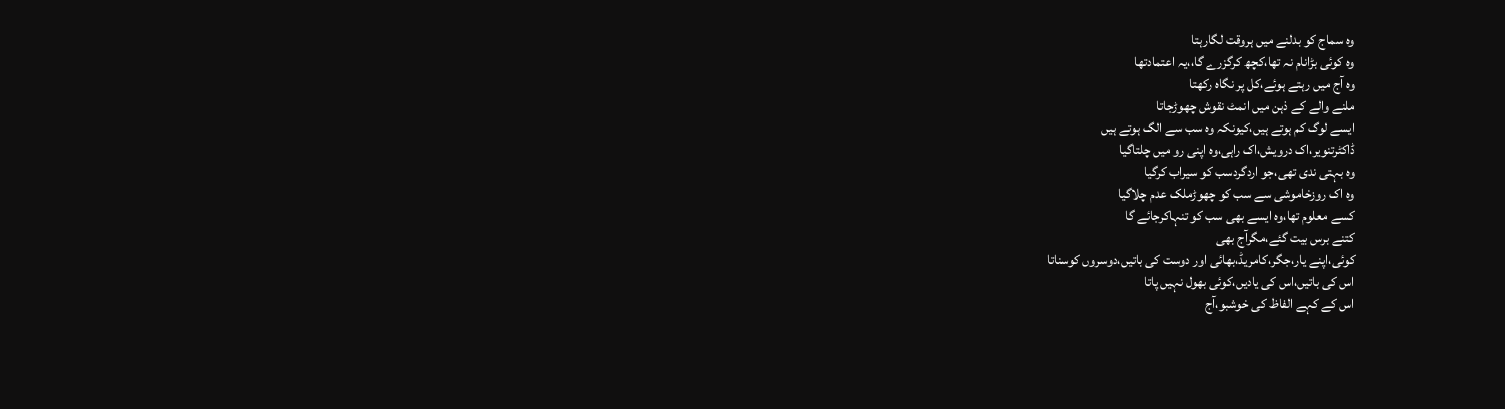وہ سماج کو بدلنے میں ہروقت لگارہتا
وہ کوئی بڑانام نہ تھا،کچھ کرگزرے گا،،یہ اعتمادتھا
وہ آج میں رہتے ہوئے،کل پر نگاہ رکھتا
ملنے والے کے ذہن میں انمٹ نقوش چھوڑجاتا
ایسے لوگ کم ہوتے ہیں،کیونکہ وہ سب سے الگ ہوتے ہیں
ڈاکٹرتنویر،اک درویش،اک راہی،وہ اپنی رو میں چلتاگیا
وہ بہتی ندی تھی،جو اردگردسب کو سیراب کرگیا
وہ اک روزخاموشی سے سب کو چھوڑملک عدم چلاگیا
کسے معلوم تھا،وہ ایسے بھی سب کو تنہاکرجائے گا
کتنے برس بیت گئے،مگرآج بھی
کوئی،اپنے یار،جگر،کامریڈ،بھائی اور دوست کی باتیں،دوسروں کوسناتا
اس کی باتیں،اس کی یادیں،کوئی بھول نہیں پاتا
اس کے کہے الفاظ کی خوشبو،آج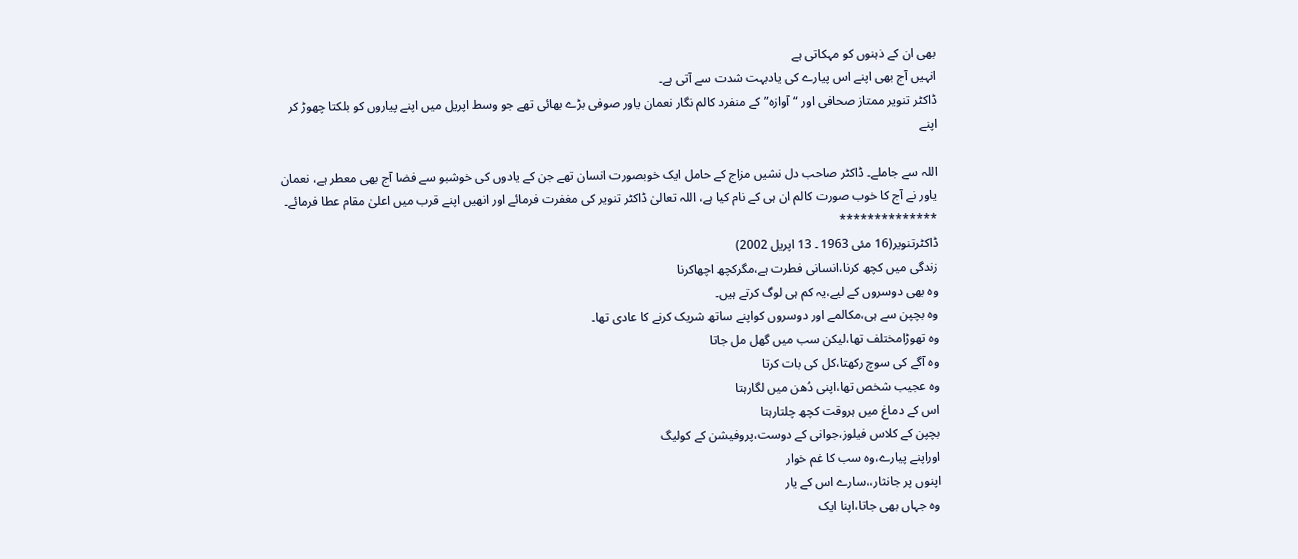بھی ان کے ذہنوں کو مہکاتی ہے
انہیں آج بھی اپنے اس پیارے کی یادبہت شدت سے آتی ہے۔
ڈاکٹر تنویر ممتاز صحافی اور “آوازہ” کے منفرد کالم نگار نعمان یاور صوفی بڑے بھائی تھے جو وسط اپریل میں اپنے پیاروں کو بلکتا چھوڑ کر اپنے

اللہ سے جاملے۔ ڈاکٹر صاحب دل نشیں مزاج کے حامل ایک خوبصورت انسان تھے جن کے یادوں کی خوشبو سے فضا آج بھی معطر ہے، نعمان یاور نے آج کا خوب صورت کالم ان ہی کے نام کیا ہے، اللہ تعالیٰ ڈاکٹر تنویر کی مغفرت فرمائے اور انھیں اپنے قرب میں اعلیٰ مقام عطا فرمائے۔
**************
ڈاکٹرتنویر(16 مئی 1963 ۔ 13 اپریل 2002)
زندگی میں کچھ کرنا،انسانی فطرت ہے،مگرکچھ اچھاکرنا
وہ بھی دوسروں کے لیے،یہ کم ہی لوگ کرتے ہیں۔
وہ بچپن سے ہی،مکالمے اور دوسروں کواپنے ساتھ شریک کرنے کا عادی تھا۔
وہ تھوڑامختلف تھا،لیکن سب میں گھل مل جاتا
وہ آگے کی سوچ رکھتا،کل کی بات کرتا
وہ عجیب شخص تھا،اپنی دُھن میں لگارہتا
اس کے دماغ میں ہروقت کچھ چلتارہتا
بچپن کے کلاس فیلوز،جوانی کے دوست،پروفیشن کے کولیگ
اوراپنے پیارے،وہ سب کا غم خوار
اپنوں پر جانثار،،سارے اس کے یار
وہ جہاں بھی جاتا،اپنا ایک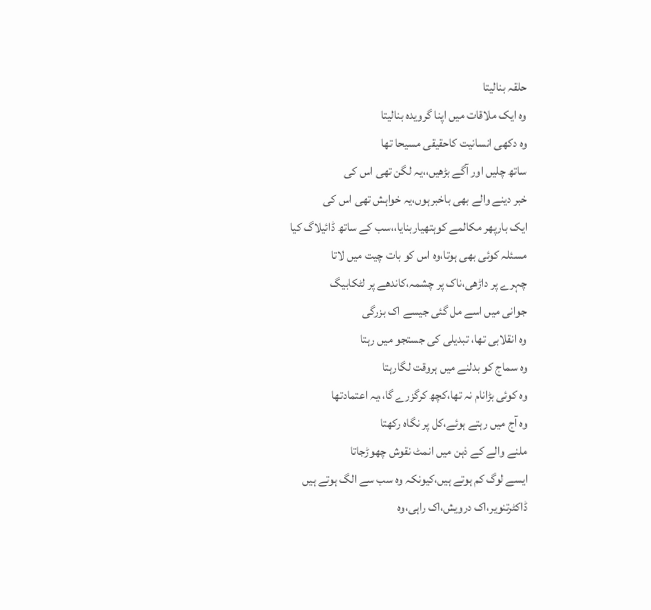حلقہ بنالیتا
وہ ایک ملاقات میں اپنا گرویدہ بنالیتا
وہ دکھی انسانیت کاحقیقی مسیحا تھا
ساتھ چلیں اور آگے بڑھیں،،یہ لگن تھی اس کی
خبر دینے والے بھی باخبرہوں،یہ خواہش تھی اس کی
ایک بارپھر مکالمے کوہتھیاربنایا،،سب کے ساتھ ڈائیلاگ کیا
مسئلہ کوئی بھی ہوتا،وہ اس کو بات چیت میں لاتا
چہرے پر داڑھی،ناک پر چشمہ،کاندھے پر لٹکابیگ
جوانی میں اسے مل گئی جیسے اک بزرگی
وہ انقلابی تھا، تبدیلی کی جستجو میں رہتا
وہ سماج کو بدلنے میں ہروقت لگارہتا
وہ کوئی بڑانام نہ تھا،کچھ کرگزرے گا،،یہ اعتمادتھا
وہ آج میں رہتے ہوئے،کل پر نگاہ رکھتا
ملنے والے کے ذہن میں انمٹ نقوش چھوڑجاتا
ایسے لوگ کم ہوتے ہیں،کیونکہ وہ سب سے الگ ہوتے ہیں
ڈاکٹرتنویر،اک درویش،اک راہی،وہ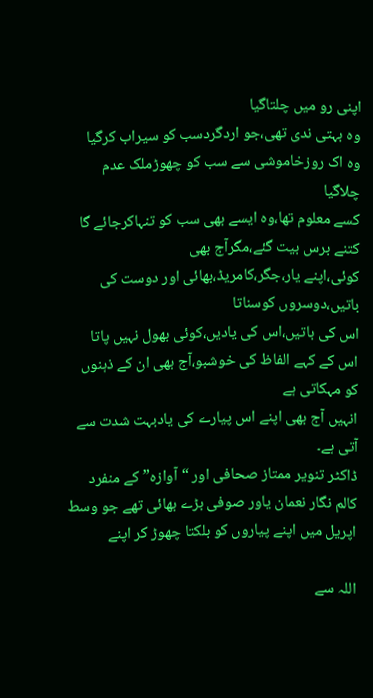اپنی رو میں چلتاگیا
وہ بہتی ندی تھی،جو اردگردسب کو سیراب کرگیا
وہ اک روزخاموشی سے سب کو چھوڑملک عدم چلاگیا
کسے معلوم تھا،وہ ایسے بھی سب کو تنہاکرجائے گا
کتنے برس بیت گئے،مگرآج بھی
کوئی،اپنے یار،جگر،کامریڈ،بھائی اور دوست کی باتیں،دوسروں کوسناتا
اس کی باتیں،اس کی یادیں،کوئی بھول نہیں پاتا
اس کے کہے الفاظ کی خوشبو،آج بھی ان کے ذہنوں کو مہکاتی ہے
انہیں آج بھی اپنے اس پیارے کی یادبہت شدت سے آتی ہے۔
ڈاکٹر تنویر ممتاز صحافی اور “آوازہ” کے منفرد کالم نگار نعمان یاور صوفی بڑے بھائی تھے جو وسط اپریل میں اپنے پیاروں کو بلکتا چھوڑ کر اپنے

اللہ سے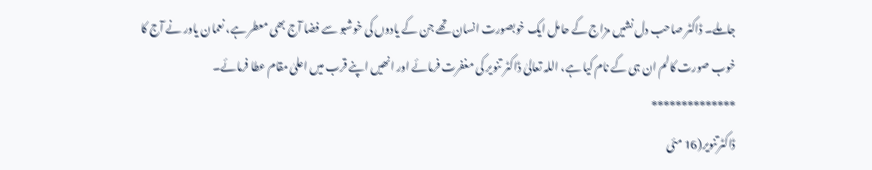جاملے۔ ڈاکٹر صاحب دل نشیں مزاج کے حامل ایک خوبصورت انسان تھے جن کے یادوں کی خوشبو سے فضا آج بھی معطر ہے، نعمان یاور نے آج کا خوب صورت کالم ان ہی کے نام کیا ہے، اللہ تعالیٰ ڈاکٹر تنویر کی مغفرت فرمائے اور انھیں اپنے قرب میں اعلیٰ مقام عطا فرمائے۔
**************
ڈاکٹرتنویر(16 مئی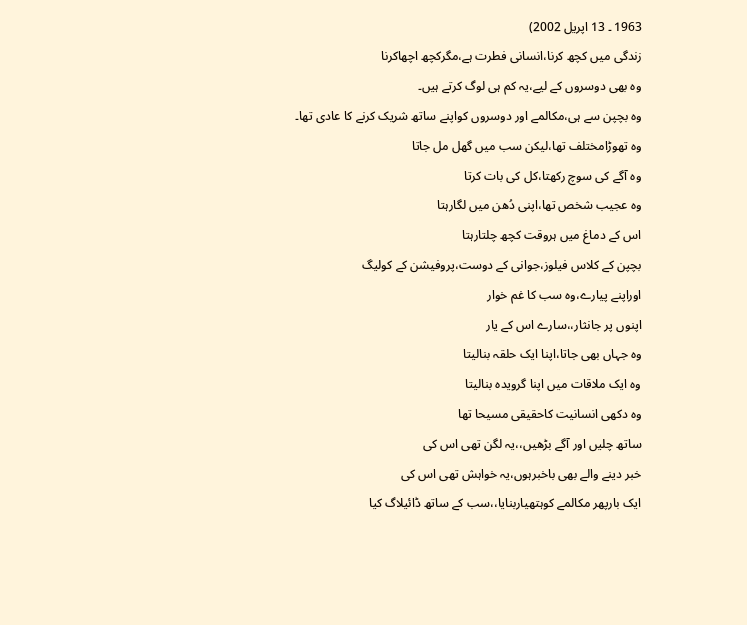1963 ۔ 13 اپریل 2002)
زندگی میں کچھ کرنا،انسانی فطرت ہے،مگرکچھ اچھاکرنا
وہ بھی دوسروں کے لیے،یہ کم ہی لوگ کرتے ہیں۔
وہ بچپن سے ہی،مکالمے اور دوسروں کواپنے ساتھ شریک کرنے کا عادی تھا۔
وہ تھوڑامختلف تھا،لیکن سب میں گھل مل جاتا
وہ آگے کی سوچ رکھتا،کل کی بات کرتا
وہ عجیب شخص تھا،اپنی دُھن میں لگارہتا
اس کے دماغ میں ہروقت کچھ چلتارہتا
بچپن کے کلاس فیلوز،جوانی کے دوست،پروفیشن کے کولیگ
اوراپنے پیارے،وہ سب کا غم خوار
اپنوں پر جانثار،،سارے اس کے یار
وہ جہاں بھی جاتا،اپنا ایک حلقہ بنالیتا
وہ ایک ملاقات میں اپنا گرویدہ بنالیتا
وہ دکھی انسانیت کاحقیقی مسیحا تھا
ساتھ چلیں اور آگے بڑھیں،،یہ لگن تھی اس کی
خبر دینے والے بھی باخبرہوں،یہ خواہش تھی اس کی
ایک بارپھر مکالمے کوہتھیاربنایا،،سب کے ساتھ ڈائیلاگ کیا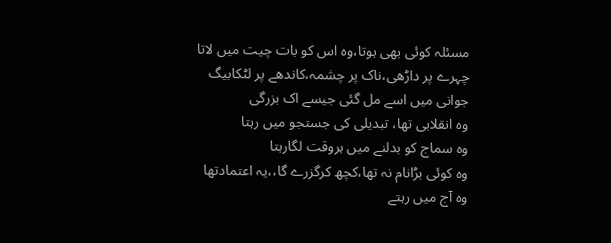مسئلہ کوئی بھی ہوتا،وہ اس کو بات چیت میں لاتا
چہرے پر داڑھی،ناک پر چشمہ،کاندھے پر لٹکابیگ
جوانی میں اسے مل گئی جیسے اک بزرگی
وہ انقلابی تھا، تبدیلی کی جستجو میں رہتا
وہ سماج کو بدلنے میں ہروقت لگارہتا
وہ کوئی بڑانام نہ تھا،کچھ کرگزرے گا،،یہ اعتمادتھا
وہ آج میں رہتے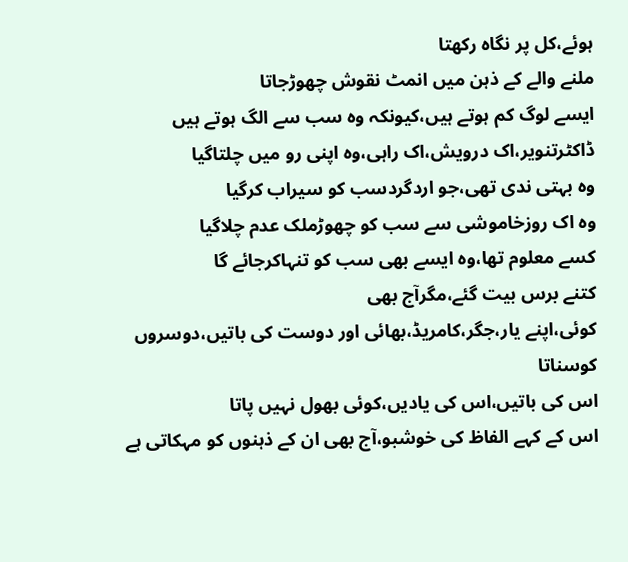ہوئے،کل پر نگاہ رکھتا
ملنے والے کے ذہن میں انمٹ نقوش چھوڑجاتا
ایسے لوگ کم ہوتے ہیں،کیونکہ وہ سب سے الگ ہوتے ہیں
ڈاکٹرتنویر،اک درویش،اک راہی،وہ اپنی رو میں چلتاگیا
وہ بہتی ندی تھی،جو اردگردسب کو سیراب کرگیا
وہ اک روزخاموشی سے سب کو چھوڑملک عدم چلاگیا
کسے معلوم تھا،وہ ایسے بھی سب کو تنہاکرجائے گا
کتنے برس بیت گئے،مگرآج بھی
کوئی،اپنے یار،جگر،کامریڈ،بھائی اور دوست کی باتیں،دوسروں کوسناتا
اس کی باتیں،اس کی یادیں،کوئی بھول نہیں پاتا
اس کے کہے الفاظ کی خوشبو،آج بھی ان کے ذہنوں کو مہکاتی ہے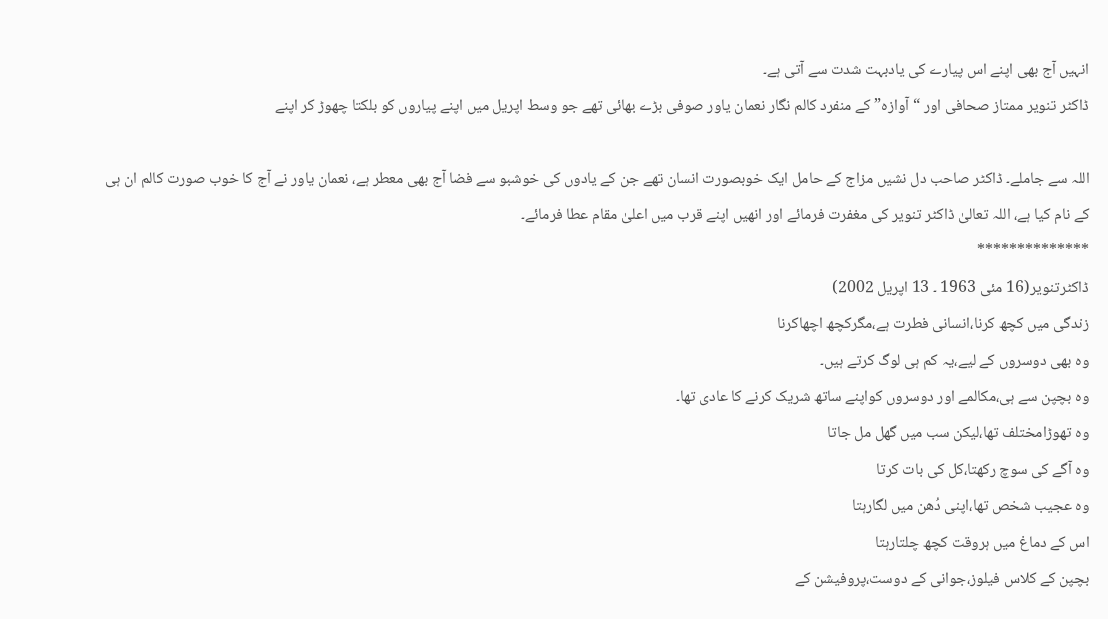انہیں آج بھی اپنے اس پیارے کی یادبہت شدت سے آتی ہے۔
ڈاکٹر تنویر ممتاز صحافی اور “آوازہ” کے منفرد کالم نگار نعمان یاور صوفی بڑے بھائی تھے جو وسط اپریل میں اپنے پیاروں کو بلکتا چھوڑ کر اپنے

اللہ سے جاملے۔ ڈاکٹر صاحب دل نشیں مزاج کے حامل ایک خوبصورت انسان تھے جن کے یادوں کی خوشبو سے فضا آج بھی معطر ہے، نعمان یاور نے آج کا خوب صورت کالم ان ہی کے نام کیا ہے، اللہ تعالیٰ ڈاکٹر تنویر کی مغفرت فرمائے اور انھیں اپنے قرب میں اعلیٰ مقام عطا فرمائے۔
**************
ڈاکٹرتنویر(16 مئی 1963 ۔ 13 اپریل 2002)
زندگی میں کچھ کرنا،انسانی فطرت ہے،مگرکچھ اچھاکرنا
وہ بھی دوسروں کے لیے،یہ کم ہی لوگ کرتے ہیں۔
وہ بچپن سے ہی،مکالمے اور دوسروں کواپنے ساتھ شریک کرنے کا عادی تھا۔
وہ تھوڑامختلف تھا،لیکن سب میں گھل مل جاتا
وہ آگے کی سوچ رکھتا،کل کی بات کرتا
وہ عجیب شخص تھا،اپنی دُھن میں لگارہتا
اس کے دماغ میں ہروقت کچھ چلتارہتا
بچپن کے کلاس فیلوز،جوانی کے دوست،پروفیشن کے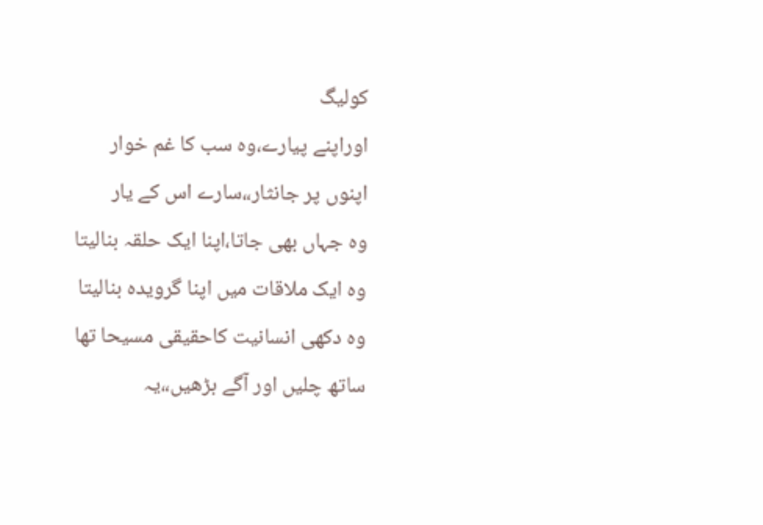کولیگ
اوراپنے پیارے،وہ سب کا غم خوار
اپنوں پر جانثار،،سارے اس کے یار
وہ جہاں بھی جاتا،اپنا ایک حلقہ بنالیتا
وہ ایک ملاقات میں اپنا گرویدہ بنالیتا
وہ دکھی انسانیت کاحقیقی مسیحا تھا
ساتھ چلیں اور آگے بڑھیں،،یہ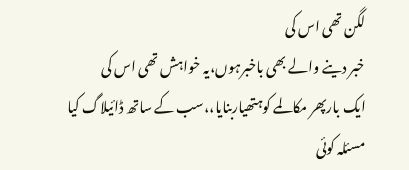لگن تھی اس کی
خبر دینے والے بھی باخبرہوں،یہ خواہش تھی اس کی
ایک بارپھر مکالمے کوہتھیاربنایا،،سب کے ساتھ ڈائیلاگ کیا
مسئلہ کوئی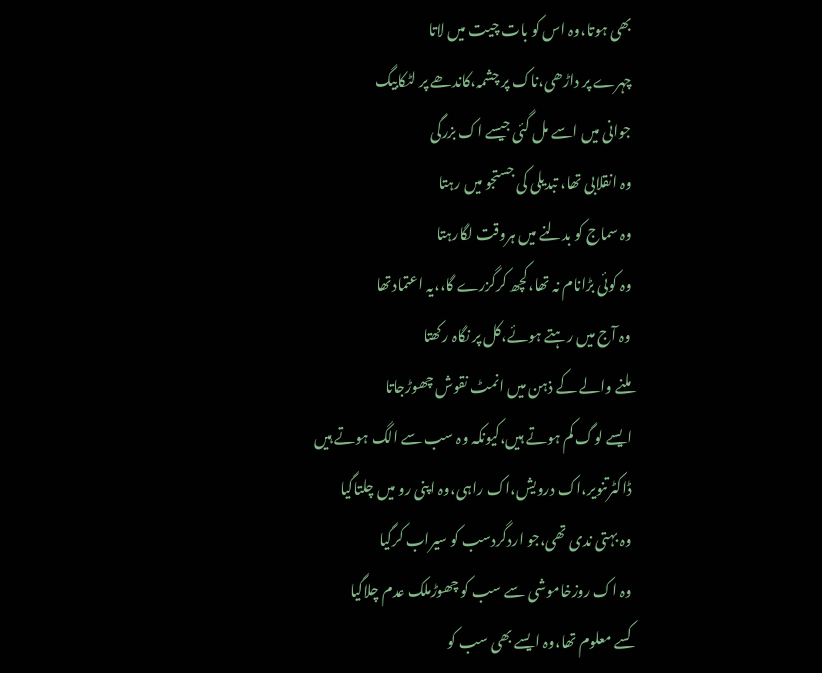بھی ہوتا،وہ اس کو بات چیت میں لاتا
چہرے پر داڑھی،ناک پر چشمہ،کاندھے پر لٹکابیگ
جوانی میں اسے مل گئی جیسے اک بزرگی
وہ انقلابی تھا، تبدیلی کی جستجو میں رہتا
وہ سماج کو بدلنے میں ہروقت لگارہتا
وہ کوئی بڑانام نہ تھا،کچھ کرگزرے گا،،یہ اعتمادتھا
وہ آج میں رہتے ہوئے،کل پر نگاہ رکھتا
ملنے والے کے ذہن میں انمٹ نقوش چھوڑجاتا
ایسے لوگ کم ہوتے ہیں،کیونکہ وہ سب سے الگ ہوتے ہیں
ڈاکٹرتنویر،اک درویش،اک راہی،وہ اپنی رو میں چلتاگیا
وہ بہتی ندی تھی،جو اردگردسب کو سیراب کرگیا
وہ اک روزخاموشی سے سب کو چھوڑملک عدم چلاگیا
کسے معلوم تھا،وہ ایسے بھی سب کو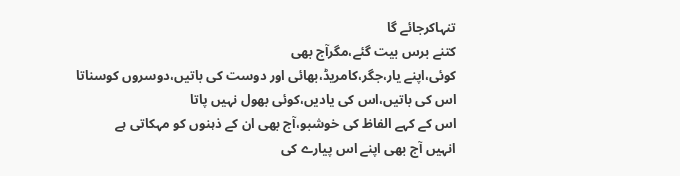تنہاکرجائے گا
کتنے برس بیت گئے،مگرآج بھی
کوئی،اپنے یار،جگر،کامریڈ،بھائی اور دوست کی باتیں،دوسروں کوسناتا
اس کی باتیں،اس کی یادیں،کوئی بھول نہیں پاتا
اس کے کہے الفاظ کی خوشبو،آج بھی ان کے ذہنوں کو مہکاتی ہے
انہیں آج بھی اپنے اس پیارے کی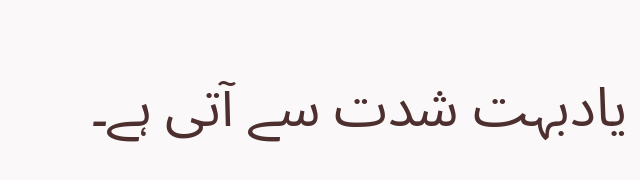یادبہت شدت سے آتی ہے۔